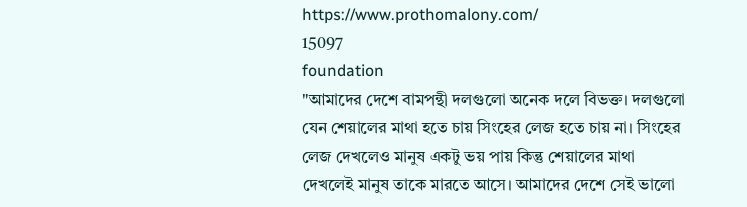https://www.prothomalony.com/
15097
foundation
"আমাদের দেশে বামপন্থী দলগুলো অনেক দলে বিভক্ত। দলগুলো যেন শেয়ালের মাথা হতে চায় সিংহের লেজ হতে চায় না। সিংহের লেজ দেখলেও মানুষ একটু ভয় পায় কিন্তু শেয়ালের মাথা দেখলেই মানুষ তাকে মারতে আসে। আমাদের দেশে সেই ভালো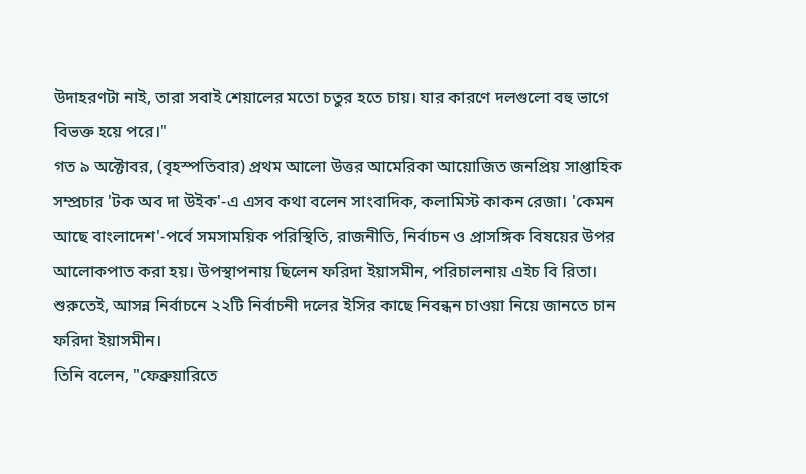উদাহরণটা নাই, তারা সবাই শেয়ালের মতো চতুর হতে চায়। যার কারণে দলগুলো বহু ভাগে বিভক্ত হয়ে পরে।"
গত ৯ অক্টোবর, (বৃহস্পতিবার) প্রথম আলো উত্তর আমেরিকা আয়োজিত জনপ্রিয় সাপ্তাহিক সম্প্রচার 'টক অব দা উইক'-এ এসব কথা বলেন সাংবাদিক, কলামিস্ট কাকন রেজা। 'কেমন আছে বাংলাদেশ'-পর্বে সমসাময়িক পরিস্থিতি, রাজনীতি, নির্বাচন ও প্রাসঙ্গিক বিষয়ের উপর আলোকপাত করা হয়। উপস্থাপনায় ছিলেন ফরিদা ইয়াসমীন, পরিচালনায় এইচ বি রিতা। শুরুতেই, আসন্ন নির্বাচনে ২২টি নির্বাচনী দলের ইসির কাছে নিবন্ধন চাওয়া নিয়ে জানতে চান ফরিদা ইয়াসমীন।
তিনি বলেন, "ফেব্রুয়ারিতে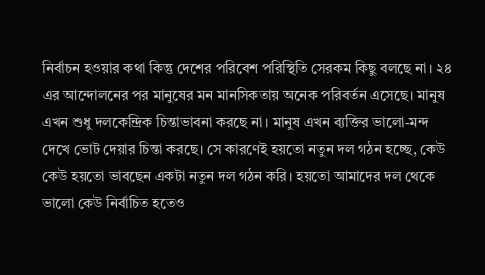নির্বাচন হওয়ার কথা কিন্তু দেশের পরিবেশ পরিস্থিতি সেরকম কিছু বলছে না। ২৪ এর আন্দোলনের পর মানুষের মন মানসিকতায় অনেক পরিবর্তন এসেছে। মানুষ এখন শুধু দলকেন্দ্রিক চিন্তাভাবনা করছে না। মানুষ এখন ব্যক্তির ভালো-মন্দ দেখে ভোট দেয়ার চিন্তা করছে। সে কারণেই হয়তো নতুন দল গঠন হচ্ছে, কেউ কেউ হয়তো ভাবছেন একটা নতুন দল গঠন করি। হয়তো আমাদের দল থেকে ভালো কেউ নির্বাচিত হতেও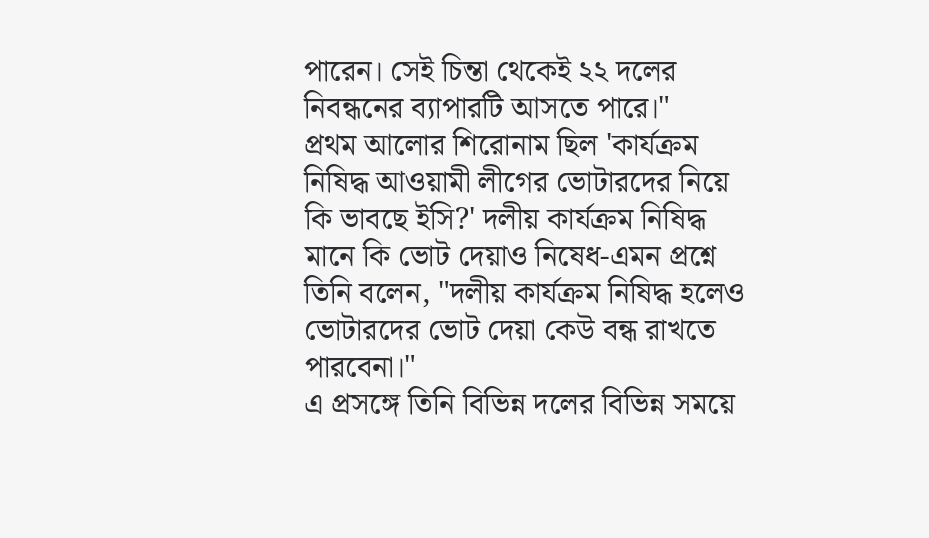পারেন। সেই চিন্তা থেকেই ২২ দলের নিবন্ধনের ব্যাপারটি আসতে পারে।"
প্রথম আলোর শিরোনাম ছিল 'কার্যক্রম নিষিদ্ধ আওয়ামী লীগের ভোটারদের নিয়ে কি ভাবছে ইসি?' দলীয় কার্যক্রম নিষিদ্ধ মানে কি ভোট দেয়াও নিষেধ-এমন প্রশ্নে তিনি বলেন, "দলীয় কার্যক্রম নিষিদ্ধ হলেও ভোটারদের ভোট দেয়া কেউ বন্ধ রাখতে পারবেনা।"
এ প্রসঙ্গে তিনি বিভিন্ন দলের বিভিন্ন সময়ে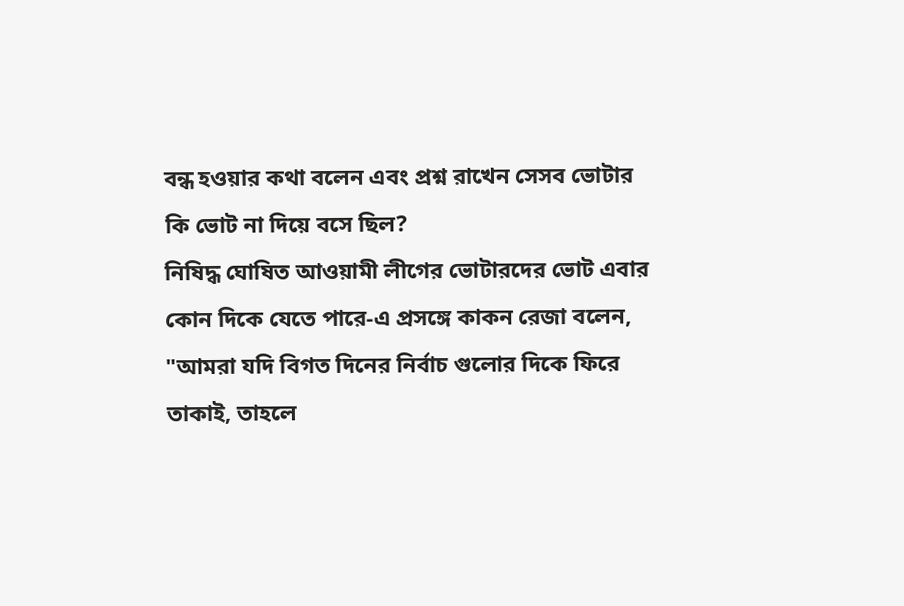বন্ধ হওয়ার কথা বলেন এবং প্রশ্ন রাখেন সেসব ভোটার কি ভোট না দিয়ে বসে ছিল?
নিষিদ্ধ ঘোষিত আওয়ামী লীগের ভোটারদের ভোট এবার কোন দিকে যেতে পারে-এ প্রসঙ্গে কাকন রেজা বলেন, "আমরা যদি বিগত দিনের নির্বাচ গুলোর দিকে ফিরে তাকাই, তাহলে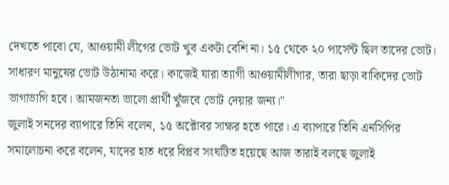দেখতে পাবো যে, আওয়ামী লীগের ভোট খুব একটা বেশি না। ১৫ থেকে ২০ পার্সেন্ট ছিল তাদের ভোট। সাধারণ মানুষের ভোট উঠানামা করে। কাজেই যারা ত্যাগী আওয়ামীলীগার, তারা ছাড়া বাকিদের ভোট ভাগাভাগি হবে। আমজনতা ভালো প্রার্থী খুঁজবে ভোট দেয়ার জন্য।"
জুলাই সনদের ব্যাপারে তিনি বলেন, ১৫ অক্টোবর সাক্ষর হতে পারে। এ ব্যাপারে তিনি এনসিপির সমালোচনা করে বলেন, যাদের হাত ধরে বিপ্লব সংঘটিত হয়েছে আজ তারাই বলছে জুলাই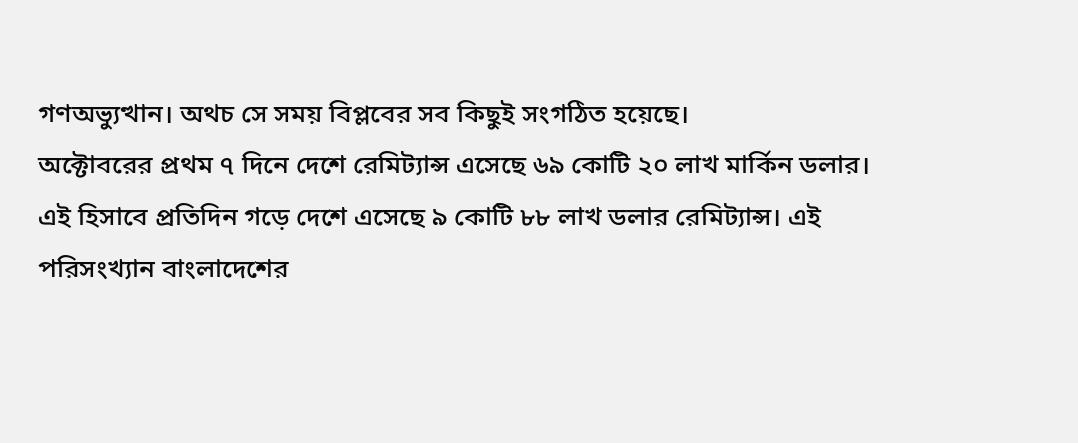গণঅভ্যুত্থান। অথচ সে সময় বিপ্লবের সব কিছুই সংগঠিত হয়েছে।
অক্টোবরের প্রথম ৭ দিনে দেশে রেমিট্যান্স এসেছে ৬৯ কোটি ২০ লাখ মার্কিন ডলার। এই হিসাবে প্রতিদিন গড়ে দেশে এসেছে ৯ কোটি ৮৮ লাখ ডলার রেমিট্যান্স। এই পরিসংখ্যান বাংলাদেশের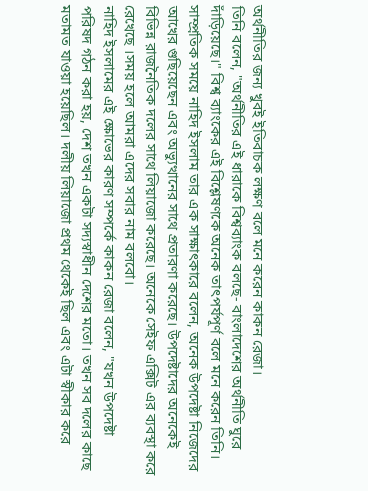অর্থনীতির জন্য খুবই ইতিবাচক লক্ষণ বলে মনে করেন কাকন রেজা।
তিনি বলেন, "অর্থনীতির এই ধারাকে বিশ্বব্যাংক বলছে- বাংলাদেশের অর্থনীতি ঘুরে দাঁড়িয়েছে।" বিশ্ব ব্যাংকের এই বিশ্লেষণকে অনেক তাৎপর্যপূর্ণ বলে মনে করেন তিনি।
সাম্প্রতিক সময়ে নাহিদ ইসলাম তার এক সাক্ষাৎকারে বলেন, অনেক উপদেষ্টা নিজেদের আখের গুছিয়েছেন এবং অভ্যুত্থানের সাথে প্রতারণা করেছে। উপদেষ্টাদের অনেকেই বিভিন্ন রাজনৈতিক দলের সাথে লিয়াজো করেছে। অনেকে সেইফ এক্সিট এর ব্যবস্থা করে রেখেছে ।সময় হলে আমরা এদের সবার নাম বলবো।
নাহিদ ইসলামের এই ক্ষোভের কারণ সম্পর্কে কাকন রেজা বলেন, "যখন উপদেষ্টা পরিষদ গঠন করা হয়, দেশ তখন একটা সদ্যস্বাধীন দেশের মতো। তখন সব দলের কাছে মতামত যাওয়া হয়েছিল। দলীয় লিয়াজো প্রথম থেকেই ছিল এবং এটা স্বীকার করে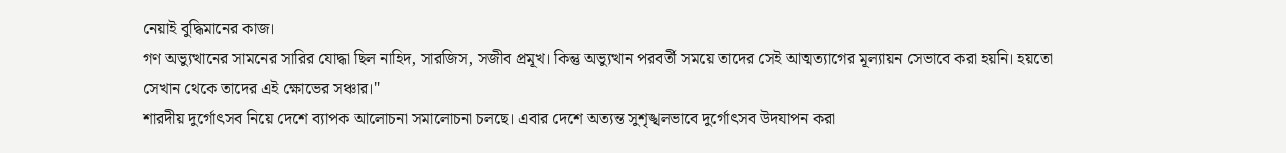নেয়াই বুদ্ধিমানের কাজ।
গণ অভ্যুত্থানের সামনের সারির যোদ্ধা ছিল নাহিদ, সারজিস, সজীব প্রমূখ। কিন্তু অভ্যুত্থান পরবর্তী সময়ে তাদের সেই আত্মত্যাগের মূল্যায়ন সেভাবে করা হয়নি। হয়তো সেখান থেকে তাদের এই ক্ষোভের সঞ্চার।"
শারদীয় দুর্গোৎসব নিয়ে দেশে ব্যাপক আলোচনা সমালোচনা চলছে। এবার দেশে অত্যন্ত সুশৃঙ্খলভাবে দুর্গোৎসব উদযাপন করা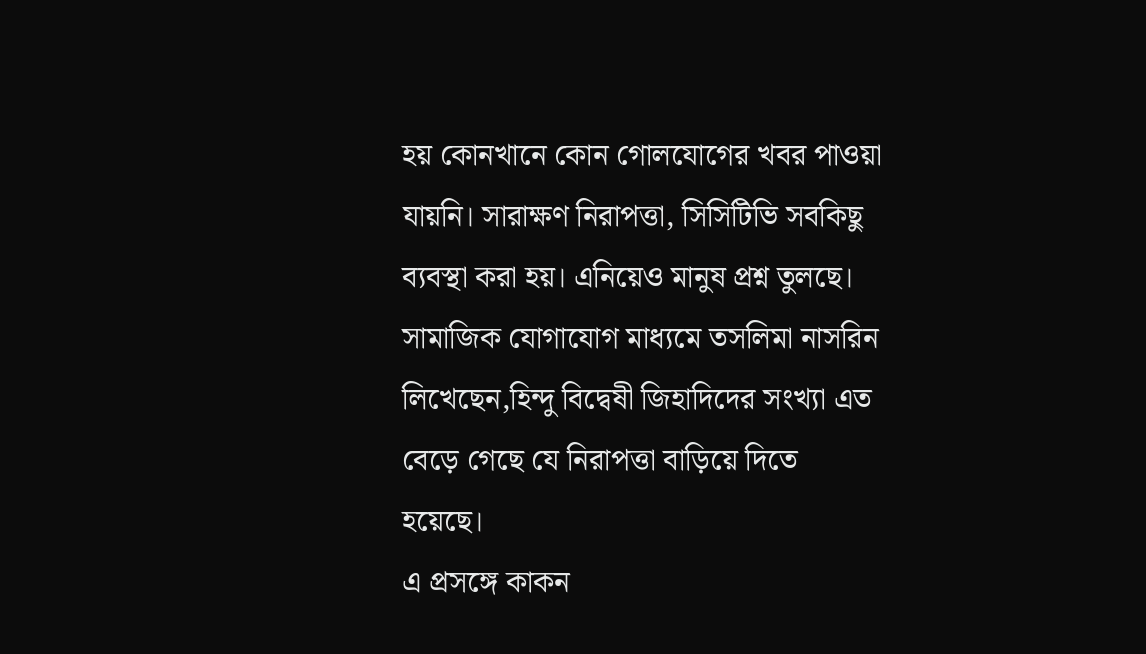হয় কোনখানে কোন গোলযোগের খবর পাওয়া যায়নি। সারাক্ষণ নিরাপত্তা, সিসিটিভি সবকিছু ব্যবস্থা করা হয়। এনিয়েও মানুষ প্রশ্ন তুলছে। সামাজিক যোগাযোগ মাধ্যমে তসলিমা নাসরিন লিখেছেন,হিন্দু বিদ্বেষী জিহাদিদের সংখ্যা এত বেড়ে গেছে যে নিরাপত্তা বাড়িয়ে দিতে হয়েছে।
এ প্রসঙ্গে কাকন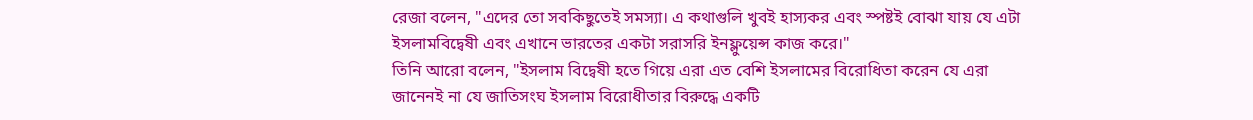রেজা বলেন, "এদের তো সবকিছুতেই সমস্যা। এ কথাগুলি খুবই হাস্যকর এবং স্পষ্টই বোঝা যায় যে এটা ইসলামবিদ্বেষী এবং এখানে ভারতের একটা সরাসরি ইনফ্লুয়েন্স কাজ করে।"
তিনি আরো বলেন, "ইসলাম বিদ্বেষী হতে গিয়ে এরা এত বেশি ইসলামের বিরোধিতা করেন যে এরা জানেনই না যে জাতিসংঘ ইসলাম বিরোধীতার বিরুদ্ধে একটি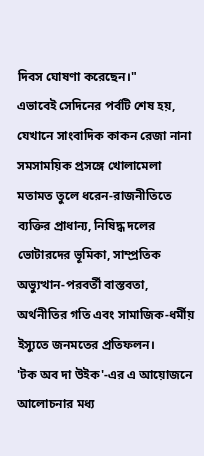দিবস ঘোষণা করেছেন।"
এভাবেই সেদিনের পর্বটি শেষ হয়, যেখানে সাংবাদিক কাকন রেজা নানা সমসাময়িক প্রসঙ্গে খোলামেলা মতামত তুলে ধরেন-রাজনীতিতে ব্যক্তির প্রাধান্য, নিষিদ্ধ দলের ভোটারদের ভূমিকা, সাম্প্রতিক অভ্যুত্থান-পরবর্তী বাস্তবতা, অর্থনীতির গতি এবং সামাজিক-ধর্মীয় ইস্যুতে জনমতের প্রতিফলন।
'টক অব দা উইক'-এর এ আয়োজনে আলোচনার মধ্য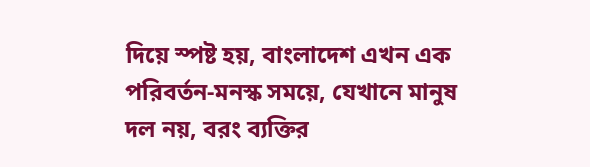দিয়ে স্পষ্ট হয়, বাংলাদেশ এখন এক পরিবর্তন-মনস্ক সময়ে, যেখানে মানুষ দল নয়, বরং ব্যক্তির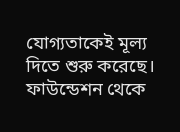যোগ্যতাকেই মূল্য দিতে শুরু করেছে।
ফাউন্ডেশন থেকে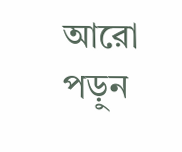আরো পড়ুন